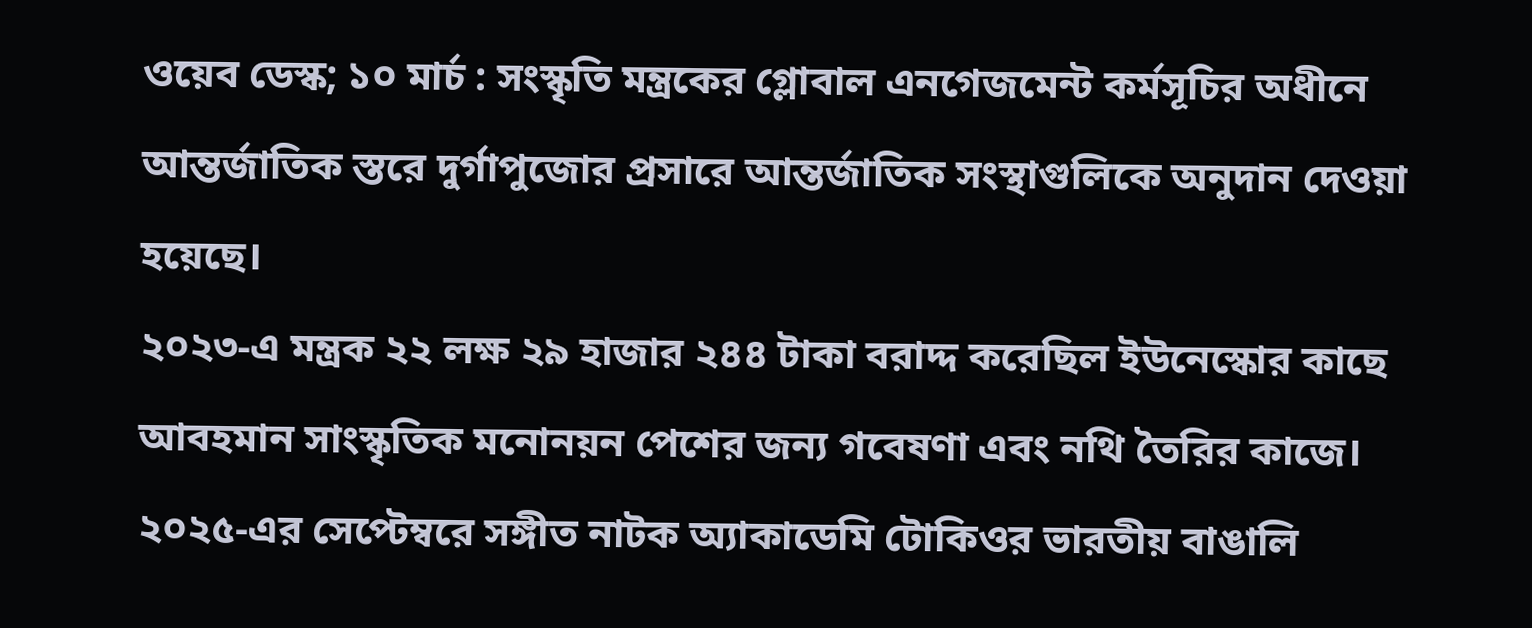ওয়েব ডেস্ক; ১০ মার্চ : সংস্কৃতি মন্ত্রকের গ্লোবাল এনগেজমেন্ট কর্মসূচির অধীনে আন্তর্জাতিক স্তরে দুর্গাপুজোর প্রসারে আন্তর্জাতিক সংস্থাগুলিকে অনুদান দেওয়া হয়েছে।
২০২৩-এ মন্ত্রক ২২ লক্ষ ২৯ হাজার ২৪৪ টাকা বরাদ্দ করেছিল ইউনেস্কোর কাছে আবহমান সাংস্কৃতিক মনোনয়ন পেশের জন্য গবেষণা এবং নথি তৈরির কাজে।
২০২৫-এর সেপ্টেম্বরে সঙ্গীত নাটক অ্যাকাডেমি টোকিওর ভারতীয় বাঙালি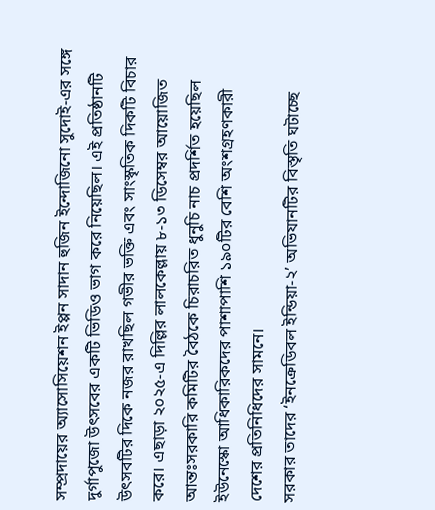সম্প্রদায়ের অ্যাসোসিয়েশন ইপ্পন সাদান হুজিন ইন্দোজিনো সুদোই-এর সঙ্গে দুর্গাপুজো উৎসবের একটি ভিডিও ভাগ করে নিয়েছিল। এই প্রতিষ্ঠানটি উৎসবটির দিকে নজর রাখছিল গভীর ভক্তি এবং সাংস্কৃতিক দিকটি বিচার করে। এছাড়া ২০২৫-এ দিল্লির লালকেল্লায় ৮-১৩ ডিসেম্বর আয়োজিত আন্তঃসরকারি কমিটির বৈঠকে চিরাচরিত ধুনুচি নাচ প্রদর্শিত হয়েছিল ইউনেস্কো আধিকারিকদের পাশাপাশি ১৯০টির বেশি অংশগ্রহণকারী দেশের প্রতিনিধিদের সামনে।
সরকার তাদের ‘ইনক্রেডিবল ইন্ডিয়া-২’ অভিযানটির বিস্তৃতি ঘটাচ্ছে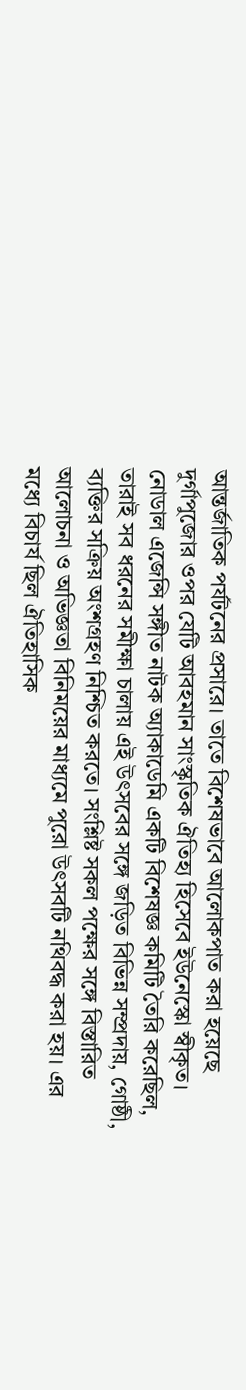আন্তর্জাতিক পর্যটনের প্রসারে। তাতে বিশেষভাবে আলোকপাত করা হয়েছে দুর্গাপুজোর ওপর যেটি আবহমান সাংস্কৃতিক ঐতিহ্য হিসেবে ইউনেস্কো স্বীকৃত।
নোডাল এজেন্সি সঙ্গীত নাটক অ্যাকাডেমি একটি বিশেষজ্ঞ কমিটি তৈরি করেছিল, তারাই সব ধরনের সমীক্ষা চালায় এই উৎসবের সঙ্গে জড়িত বিভিন্ন সম্প্রদায়, গোষ্ঠী, ব্যক্তির সক্রিয় অংশগ্রহণ নিশ্চিত করতে। সংশ্লিষ্ট সকল পক্ষের সঙ্গে বিস্তারিত আলোচনা ও অভিজ্ঞতা বিনিময়ের মাধ্যমে পুরো উৎসবটি নথিবদ্ধ করা হয়। এর মধ্যে বিচার্য ছিল ঐতিহাসিক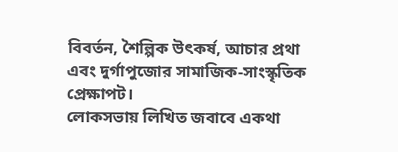বিবর্তন, শৈল্পিক উৎকর্ষ, আচার প্রথা এবং দুর্গাপুজোর সামাজিক-সাংস্কৃতিক প্রেক্ষাপট।
লোকসভায় লিখিত জবাবে একথা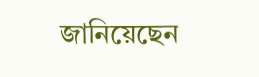জানিয়েছেন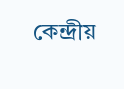কেন্দ্রীয়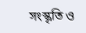সংস্কৃতি ও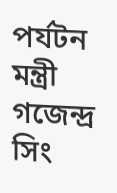পর্যটন মন্ত্রী গজেন্দ্র সিং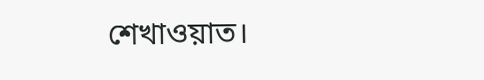শেখাওয়াত।